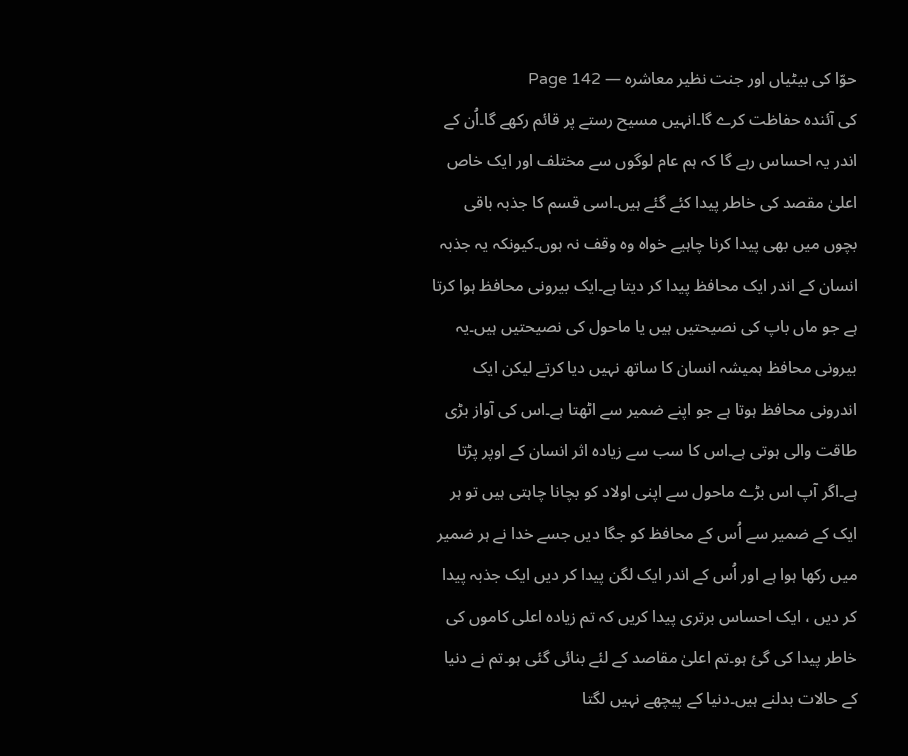حوّا کی بیٹیاں اور جنت نظیر معاشرہ — Page 142
کی آئندہ حفاظت کرے گا۔انہیں مسیح رستے پر قائم رکھے گا۔اُن کے اندر یہ احساس رہے گا کہ ہم عام لوگوں سے مختلف اور ایک خاص اعلیٰ مقصد کی خاطر پیدا کئے گئے ہیں۔اسی قسم کا جذبہ باقی بچوں میں بھی پیدا کرنا چاہیے خواہ وہ وقف نہ ہوں۔کیونکہ یہ جذبہ انسان کے اندر ایک محافظ پیدا کر دیتا ہے۔ایک بیرونی محافظ ہوا کرتا ہے جو ماں باپ کی نصیحتیں ہیں یا ماحول کی نصیحتیں ہیں۔یہ بیرونی محافظ ہمیشہ انسان کا ساتھ نہیں دیا کرتے لیکن ایک اندرونی محافظ ہوتا ہے جو اپنے ضمیر سے اٹھتا ہے۔اس کی آواز بڑی طاقت والی ہوتی ہے۔اس کا سب سے زیادہ اثر انسان کے اوپر پڑتا ہے۔اگر آپ اس بڑے ماحول سے اپنی اولاد کو بچانا چاہتی ہیں تو ہر ایک کے ضمیر سے اُس کے محافظ کو جگا دیں جسے خدا نے ہر ضمیر میں رکھا ہوا ہے اور اُس کے اندر ایک لگن پیدا کر دیں ایک جذبہ پیدا کر دیں ، ایک احساس برتری پیدا کریں کہ تم زیادہ اعلی کاموں کی خاطر پیدا کی گئ ہو۔تم اعلیٰ مقاصد کے لئے بنائی گئی ہو۔تم نے دنیا کے حالات بدلنے ہیں۔دنیا کے پیچھے نہیں لگتا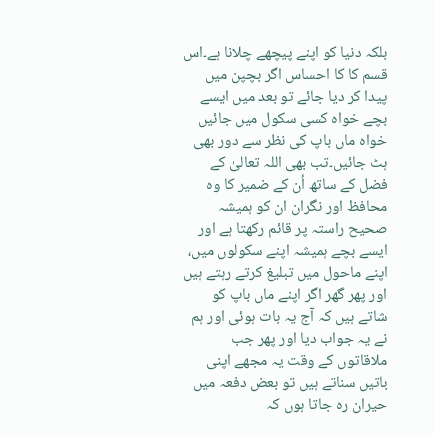بلکہ دنیا کو اپنے پیچھے چلانا ہے۔اس قسم کا کا احساس اگر بچپن میں پیدا کر دیا جائے تو بعد میں ایسے بچے خواہ کسی سکول میں جائیں خواہ ماں باپ کی نظر سے دور بھی ہٹ جائیں۔تب بھی اللہ تعالیٰ کے فضل کے ساتھ اُن کے ضمیر کا وہ محافظ اور نگران ان کو ہمیشہ صحیح راستہ پر قائم رکھتا ہے اور ایسے بچے ہمیشہ اپنے سکولوں میں، اپنے ماحول میں تبلیغ کرتے رہتے ہیں اور پھر گھر اگر اپنے ماں باپ کو شاتے ہیں کہ آج یہ بات ہوئی اور ہم نے یہ جواب دیا اور پھر جب ملاقاتوں کے وقت یہ مجھے اپنی باتیں سناتے ہیں تو بعض دفعہ میں حیران رہ جاتا ہوں کہ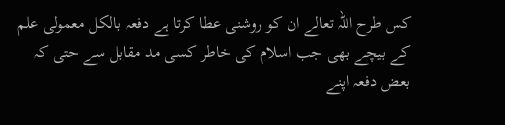کس طرح اللہ تعالے ان کو روشنی عطا کرتا ہے دفعہ بالکل معمولی علم کے بیچے بھی جب اسلام کی خاطر کسی مد مقابل سے حتی کہ بعض دفعہ اپنے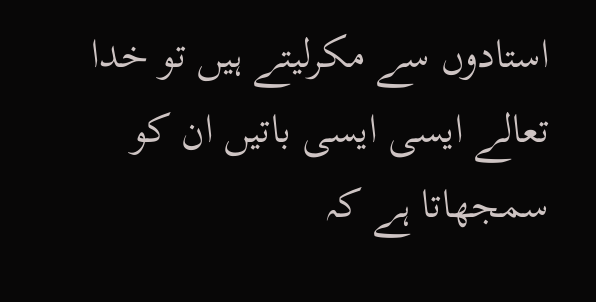استادوں سے مکرلیتے ہیں تو خدا تعالے ایسی ایسی باتیں ان کو سمجھاتا ہے کہ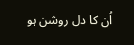اُن کا دل روشن ہو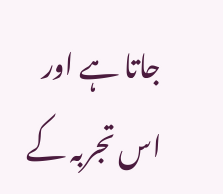جاتا ہے اور اس تجربہ کے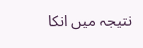نتیجہ میں انکا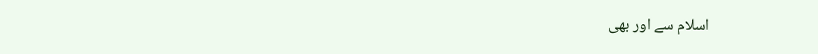اسلام سے اور بھی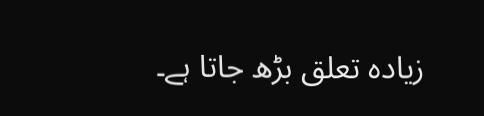زیادہ تعلق بڑھ جاتا ہے۔